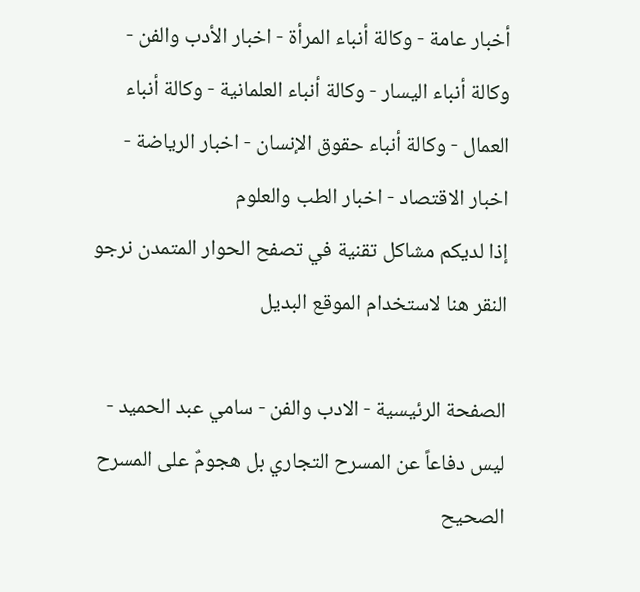أخبار عامة - وكالة أنباء المرأة - اخبار الأدب والفن - وكالة أنباء اليسار - وكالة أنباء العلمانية - وكالة أنباء العمال - وكالة أنباء حقوق الإنسان - اخبار الرياضة - اخبار الاقتصاد - اخبار الطب والعلوم
إذا لديكم مشاكل تقنية في تصفح الحوار المتمدن نرجو النقر هنا لاستخدام الموقع البديل

الصفحة الرئيسية - الادب والفن - سامي عبد الحميد - ليس دفاعاً عن المسرح التجاري بل هجومٌ على المسرح الصحيح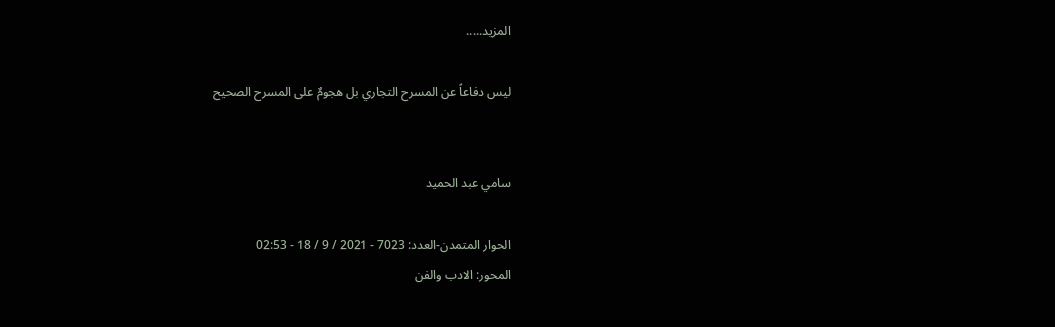المزيد.....

ليس دفاعاً عن المسرح التجاري بل هجومٌ على المسرح الصحيح


سامي عبد الحميد

الحوار المتمدن-العدد: 7023 - 2021 / 9 / 18 - 02:53
المحور: الادب والفن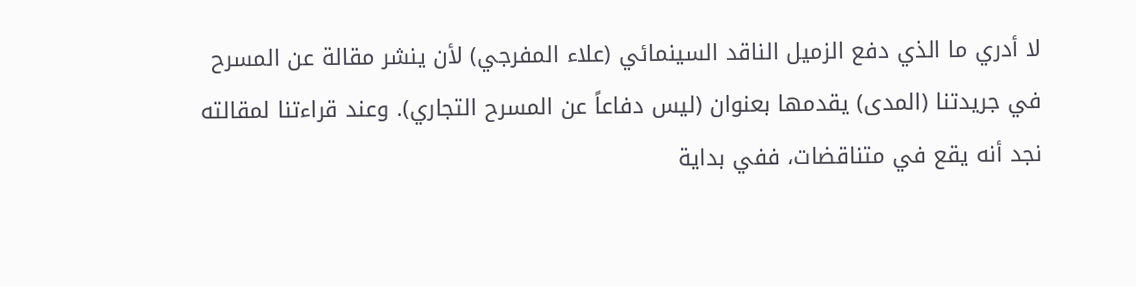لا أدري ما الذي دفع الزميل الناقد السينمائي (علاء المفرجي) لأن ينشر مقالة عن المسرح في جريدتنا (المدى) يقدمها بعنوان (ليس دفاعاً عن المسرح التجاري). وعند قراءتنا لمقالته نجد أنه يقع في متناقضات، ففي بداية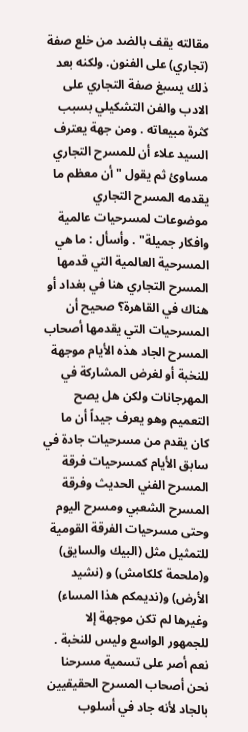مقالته يقف بالضد من خلع صفة (تجاري) على الفنون. ولكنه بعد ذلك يسبغ صفة التجاري على الادب والفن التشكيلي بسبب كثرة مبيعاته . ومن جهة يعترف السيد علاء أن للمسرح التجاري مساوئ ثم يقول "أن معظم ما يقدمه المسرح التجاري موضوعات لمسرحيات عالمية وافكار جميلة" . وأسأل : ما هي المسرحية العالمية التي قدمها المسرح التجاري هنا في بغداد أو هناك في القاهرة؟ صحيح أن المسرحيات التي يقدمها أصحاب المسرح الجاد هذه الأيام موجهة للنخبة أو لغرض المشاركة في المهرجانات ولكن هل يصح التعميم وهو يعرف جيداً أن ما كان يقدم من مسرحيات جادة في سابق الأيام كمسرحيات فرقة المسرح الفني الحديث وفرقة المسرح الشعبي ومسرح اليوم وحتى مسرحيات الفرقة القومية للتمثيل مثل (البيك والسايق) و(ملحمة كلكامش) و (نشيد الأرض) و(نديمكم هذا المساء) وغيرها لم تكن موجهة إلا للجمهور الواسع وليس للنخبة . نعم أصر على تسمية مسرحنا نحن أصحاب المسرح الحقيقيين بالجاد لأنه جاد في أسلوب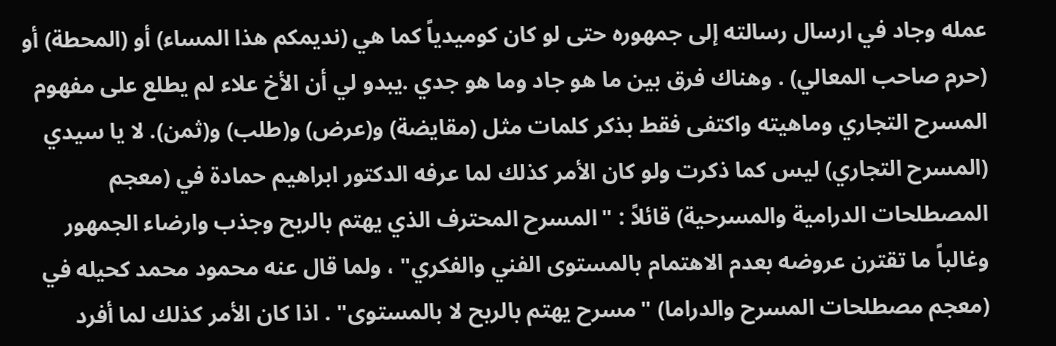عمله وجاد في ارسال رسالته إلى جمهوره حتى لو كان كوميدياً كما هي (نديمكم هذا المساء) أو (المحطة) أو (حرم صاحب المعالي) . وهناك فرق بين ما هو جاد وما هو جدي .يبدو لي أن الأخ علاء لم يطلع على مفهوم المسرح التجاري وماهيته واكتفى فقط بذكر كلمات مثل (مقايضة) و(عرض) و(طلب) و(ثمن). لا يا سيدي (المسرح التجاري) ليس كما ذكرت ولو كان الأمر كذلك لما عرفه الدكتور ابراهيم حمادة في (معجم المصطلحات الدرامية والمسرحية) قائلاً : "المسرح المحترف الذي يهتم بالربح وجذب وارضاء الجمهور وغالباً ما تقترن عروضه بعدم الاهتمام بالمستوى الفني والفكري" ، ولما قال عنه محمود محمد كحيله في (معجم مصطلحات المسرح والدراما) "مسرح يهتم بالربح لا بالمستوى" . اذا كان الأمر كذلك لما أفرد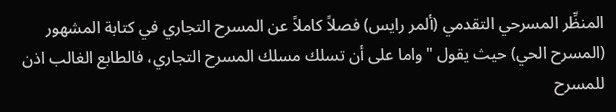المنظِّر المسرحي التقدمي (ألمر رايس) فصلاً كاملاً عن المسرح التجاري في كتابة المشهور (المسرح الحي) حيث يقول "واما على أن تسلك مسلك المسرح التجاري، فالطابع الغالب اذن للمسرح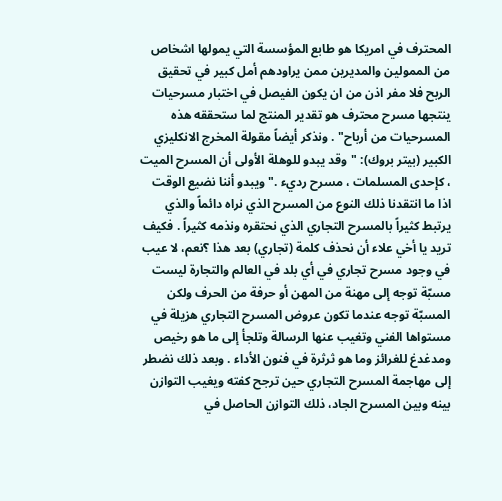المحترف في امريكا هو طابع المؤسسة التي يمولها اشخاص من الممولين والمديرين ممن يراودهم أمل كبير في تحقيق الربح فلا مفر اذن من ان يكون الفيصل في اختبار مسرحيات ينتجها مسرح محترف هو تقدير المنتج لما ستحققه هذه المسرحيات من أرباح" . ونذكر أيضاً مقولة المخرج الانكليزي الكبير (بيتر بروك): "وقد يبدو للوهلة الأولى أن المسرح الميت ، كإحدى المسلمات ، مسرح رديء ." ويبدو أننا نضيع الوقت اذا ما انتقدنا ذلك النوع من المسرح الذي نراه دائماً والذي يرتبط كثيراً بالمسرح التجاري الذي نحتقره ونذمه كثيراً . فكيف تريد يا أخي علاء أن نحذف كلمة (تجاري) بعد هذا ؟نعم، لا عيب في وجود مسرح تجاري في أي بلد في العالم والتجارة ليست مسبّة توجه إلى مهنة من المهن أو حرفة من الحرف ولكن المسبّة توجه عندما تكون عروض المسرح التجاري هزيلة في مستواها الفني وتغيب عنها الرسالة وتلجأ إلى ما هو رخيص ومدغدغ للغرائز وما هو ثرثرة في فنون الأداء . وبعد ذلك نضطر إلى مهاجمة المسرح التجاري حين ترجح كفته ويغيب التوازن بينه وبين المسرح الجاد، ذلك التوازن الحاصل في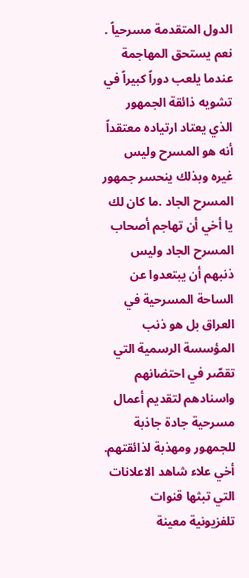الدول المتقدمة مسرحياً . نعم يستحق المهاجمة عندما يلعب دوراً كبيراً في تشويه ذائقة الجمهور الذي يعتاد ارتياده معتقداً أنه هو المسرح وليس غيره وبذلك ينحسر جمهور المسرح الجاد .ما كان لك يا أخي أن تهاجم أصحاب المسرح الجاد وليس ذنبهم أن يبتعدوا عن الساحة المسرحية في العراق بل هو ذنب المؤسسة الرسمية التي تقصّر في احتضانهم واسنادهم لتقديم أعمال مسرحية جادة جاذبة للجمهور ومهذبة لذائقتهم. أخي علاء شاهد الاعلانات التي تبثها قنوات تلفزيونية معينة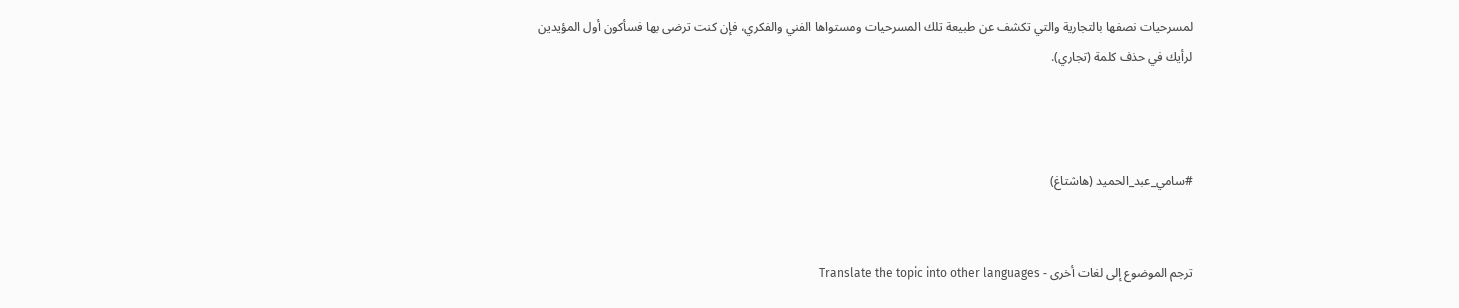لمسرحيات نصفها بالتجارية والتي تكشف عن طبيعة تلك المسرحيات ومستواها الفني والفكري، فإن كنت ترضى بها فسأكون أول المؤيدين لرأيك في حذف كلمة (تجاري).



#سامي_عبد_الحميد (هاشتاغ)


ترجم الموضوع إلى لغات أخرى - Translate the topic into other languages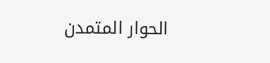الحوار المتمدن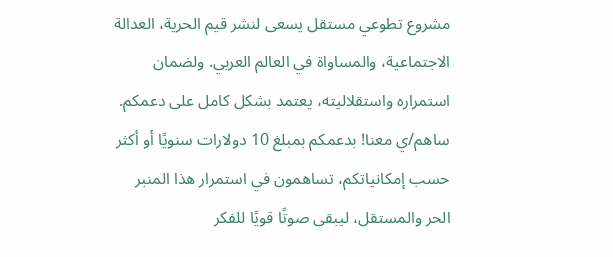مشروع تطوعي مستقل يسعى لنشر قيم الحرية، العدالة الاجتماعية، والمساواة في العالم العربي. ولضمان استمراره واستقلاليته، يعتمد بشكل كامل على دعمكم. ساهم/ي معنا! بدعمكم بمبلغ 10 دولارات سنويًا أو أكثر حسب إمكانياتكم، تساهمون في استمرار هذا المنبر الحر والمستقل، ليبقى صوتًا قويًا للفكر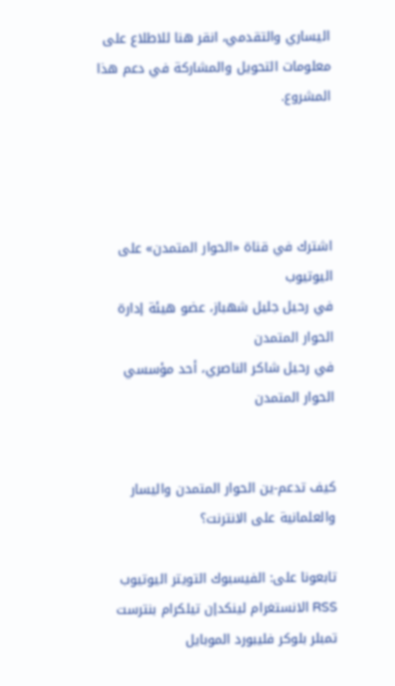اليساري والتقدمي، انقر هنا للاطلاع على معلومات التحويل والمشاركة في دعم هذا المشروع.




اشترك في قناة «الحوار المتمدن» على اليوتيوب
في رحيل جليل شهباز، عضو هيئة إدارة الحوار المتمدن
في رحيل شاكر الناصري، أحد مؤسسي الحوار المتمدن


كيف تدعم-ين الحوار المتمدن واليسار والعلمانية على الانترنت؟

تابعونا على: الفيسبوك التويتر اليوتيوب RSS الانستغرام لينكدإن تيلكرام بنترست تمبلر بلوكر فليبورد الموبايل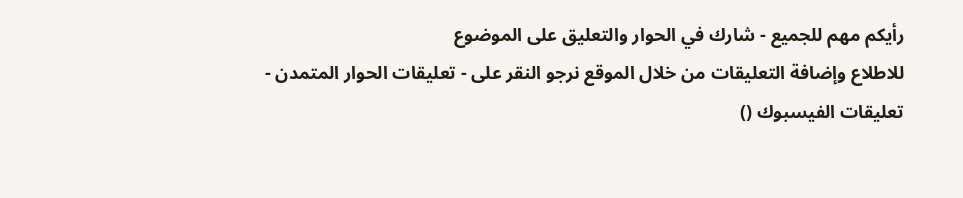رأيكم مهم للجميع - شارك في الحوار والتعليق على الموضوع
للاطلاع وإضافة التعليقات من خلال الموقع نرجو النقر على - تعليقات الحوار المتمدن -
تعليقات الفيسبوك ()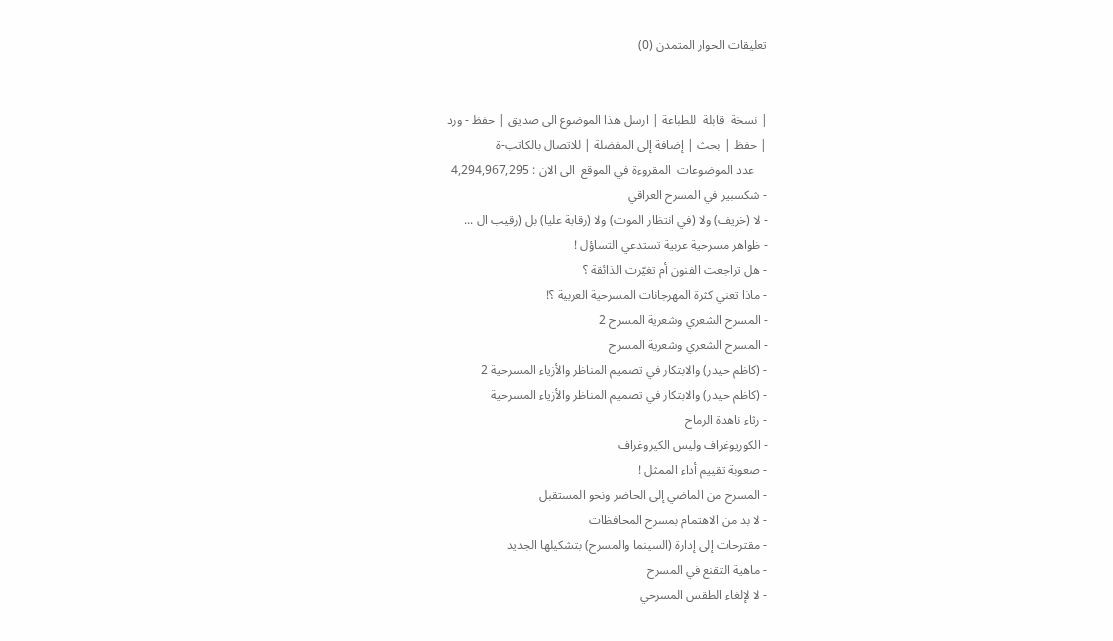تعليقات الحوار المتمدن (0)


| نسخة  قابلة  للطباعة | ارسل هذا الموضوع الى صديق | حفظ - ورد
| حفظ | بحث | إضافة إلى المفضلة | للاتصال بالكاتب-ة
    عدد الموضوعات  المقروءة في الموقع  الى الان : 4,294,967,295
- شكسبير في المسرح العراقي
- لا (خريف) ولا (في انتظار الموت) ولا (رقابة عليا) بل (رقيب ال ...
- ظواهر مسرحية عربية تستدعي التساؤل !
- هل تراجعت الفنون أم تغيّرت الذائقة ؟
- ماذا تعني كثرة المهرجانات المسرحية العربية ؟!
- المسرح الشعري وشعرية المسرح 2
- المسرح الشعري وشعرية المسرح
- (كاظم حيدر) والابتكار في تصميم المناظر والأزياء المسرحية 2
- (كاظم حيدر) والابتكار في تصميم المناظر والأزياء المسرحية
- رثاء ناهدة الرماح
- الكوريوغراف وليس الكيروغراف
- صعوبة تقييم أداء الممثل !
- المسرح من الماضي إلى الحاضر ونحو المستقبل
- لا بد من الاهتمام بمسرح المحافظات
- مقترحات إلى إدارة (السينما والمسرح) بتشكيلها الجديد
- ماهية التقنع في المسرح
- لا لإلغاء الطقس المسرحي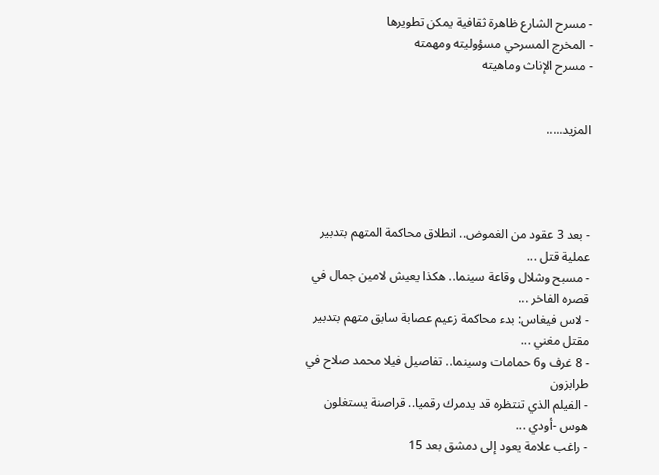- مسرح الشارع ظاهرة ثقافية يمكن تطويرها
- المخرج المسرحي مسؤوليته ومهمته
- مسرح الإناث وماهيته


المزيد.....




- بعد 3 عقود من الغموض.. انطلاق محاكمة المتهم بتدبير عملية قتل ...
- مسبح وشلال وقاعة سينما.. هكذا يعيش لامين جمال في قصره الفاخر ...
- لاس فيغاس: بدء محاكمة زعيم عصابة سابق متهم بتدبير مقتل مغني ...
- 8 غرف و6 حمامات وسينما.. تفاصيل فيلا محمد صلاح في طرابزون
- الفيلم الذي تنتظره قد يدمرك رقميا.. قراصنة يستغلون هوس -أودي ...
- راغب علامة يعود إلى دمشق بعد 15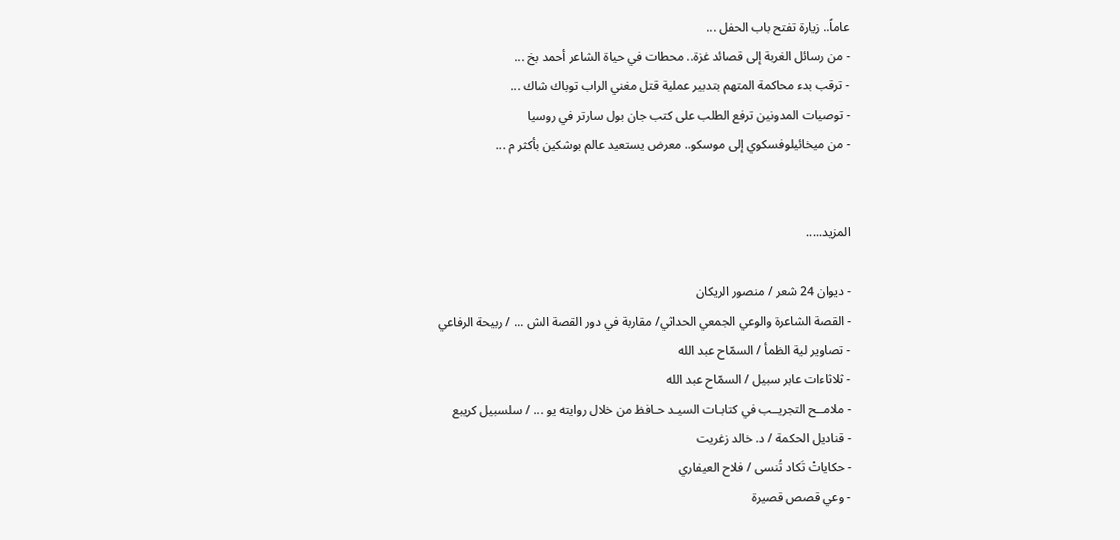عاماً.. زيارة تفتح باب الحفل ...
- من رسائل الغربة إلى قصائد غزة.. محطات في حياة الشاعر أحمد بخ ...
- ترقب بدء محاكمة المتهم بتدبير عملية قتل مغني الراب توباك شاك ...
- توصيات المدونين ترفع الطلب على كتب جان بول سارتر في روسيا
- من ميخائيلوفسكوي إلى موسكو.. معرض يستعيد عالم بوشكين بأكثر م ...


المزيد.....

- ديوان 24 شعر / منصور الريكان
- القصة الشاعرة والوعي الجمعي الحداثي/ مقاربة في دور القصة الش ... / ربيحة الرفاعي
- تصاوير لية الظمأ / السمّاح عبد الله
- ثلاثاءات عابر سبيل / السمّاح عبد الله
- ملامــح التجريــب في كتابـات السيـد حـافظ من خلال روايته يو ... / سلسبيل كريبع
- قناديل الحكمة / د. خالد زغريت
- حكاياتْ تَكاد تُنسى / فلاح العيفاري
- وعي قصص قصيرة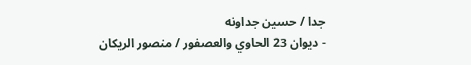جدا / حسين جداونه
- ديوان 23 الحاوي والعصفور / منصور الريكان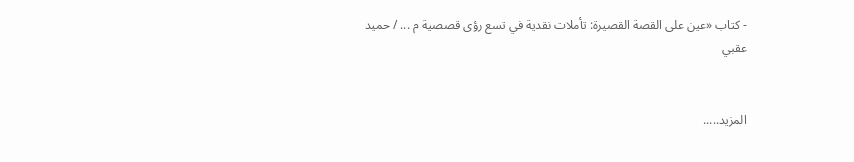- كتاب «عين على القصة القصيرة: تأملات نقدية في تسع رؤى قصصية م ... / حميد عقبي


المزيد.....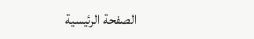الصفحة الرئيسية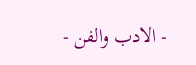- الادب والفن -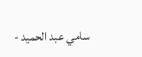سامي عبد الحميد -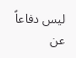ليس دفاعاً عن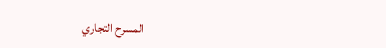المسرح التجاري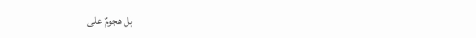بل هجومٌ على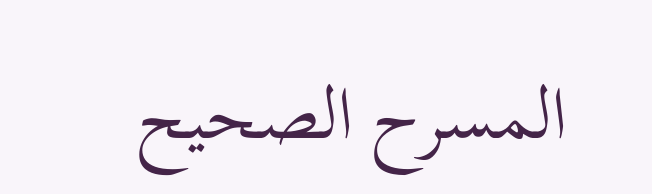المسرح الصحيح